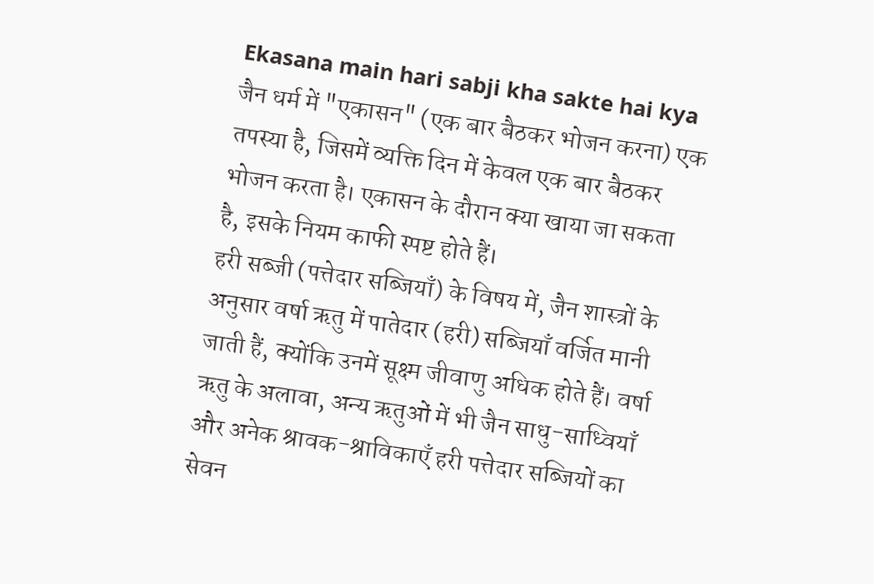Ekasana main hari sabji kha sakte hai kya
जैन धर्म में "एकासन" (एक बार बैठकर भोजन करना) एक तपस्या है, जिसमें व्यक्ति दिन में केवल एक बार बैठकर भोजन करता है। एकासन के दौरान क्या खाया जा सकता है, इसके नियम काफी स्पष्ट होते हैं।
हरी सब्जी (पत्तेदार सब्जियाँ) के विषय में, जैन शास्त्रों के अनुसार वर्षा ऋतु में पातेदार (हरी) सब्जियाँ वर्जित मानी जाती हैं, क्योंकि उनमें सूक्ष्म जीवाणु अधिक होते हैं। वर्षा ऋतु के अलावा, अन्य ऋतुओं में भी जैन साधु-साध्वियाँ और अनेक श्रावक-श्राविकाएँ हरी पत्तेदार सब्जियों का सेवन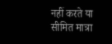नहीं करते या सीमित मात्रा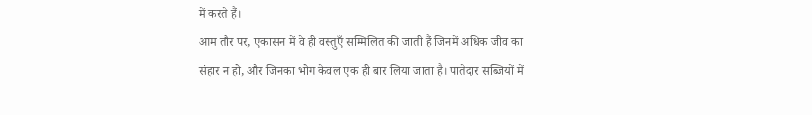में करते हैं।
आम तौर पर, एकासन में वे ही वस्तुएँ सम्मिलित की जाती हैं जिनमें अधिक जीव का संहार न हो, और जिनका भोग केवल एक ही बार लिया जाता है। पातेदार सब्जियों में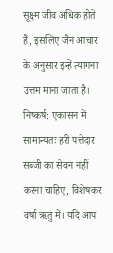सूक्ष्म जीव अधिक होते हैं, इसलिए जैन आचार के अनुसार इन्हें त्यागना उत्तम माना जाता है।
निष्कर्ष: एकासन में सामान्यतः हरी पत्तेदार सब्जी का सेवन नहीं करना चाहिए, विशेषकर वर्षा ऋतु में। यदि आप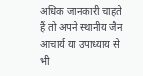अधिक जानकारी चाहते हैं तो अपने स्थानीय जैन आचार्य या उपाध्याय से भी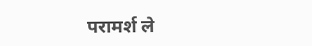परामर्श ले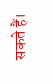सकते हैं।